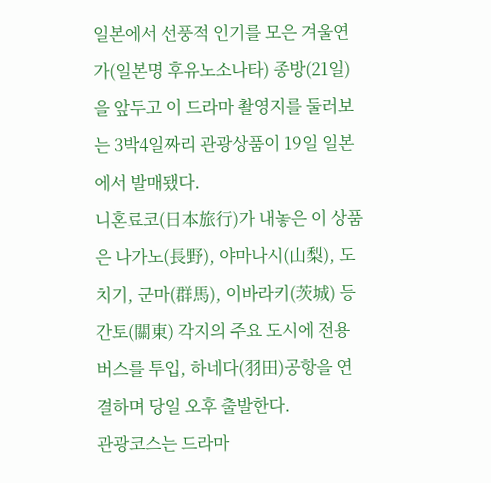일본에서 선풍적 인기를 모은 겨울연가(일본명 후유노소나타) 종방(21일)을 앞두고 이 드라마 촬영지를 둘러보는 3박4일짜리 관광상품이 19일 일본에서 발매됐다.
니혼료코(日本旅行)가 내놓은 이 상품은 나가노(長野), 야마나시(山梨), 도치기, 군마(群馬), 이바라키(茨城) 등 간토(關東) 각지의 주요 도시에 전용버스를 투입, 하네다(羽田)공항을 연결하며 당일 오후 출발한다.
관광코스는 드라마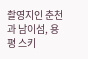촬영지인 춘천과 남이섬, 용평 스키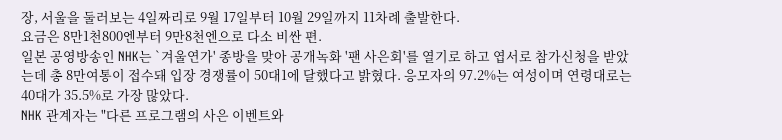장, 서울을 둘러보는 4일짜리로 9월 17일부터 10월 29일까지 11차례 출발한다.
요금은 8만1천800엔부터 9만8천엔으로 다소 비싼 편.
일본 공영방송인 NHK는 `겨울연가' 종방을 맞아 공개녹화 '팬 사은회'를 열기로 하고 엽서로 참가신청을 받았는데 총 8만여통이 접수돼 입장 경쟁률이 50대1에 달했다고 밝혔다. 응모자의 97.2%는 여성이며 연령대로는 40대가 35.5%로 가장 많았다.
NHK 관계자는 "다른 프로그램의 사은 이벤트와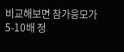비교해보면 참가응모가 5-10배 정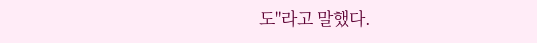도"라고 말했다.